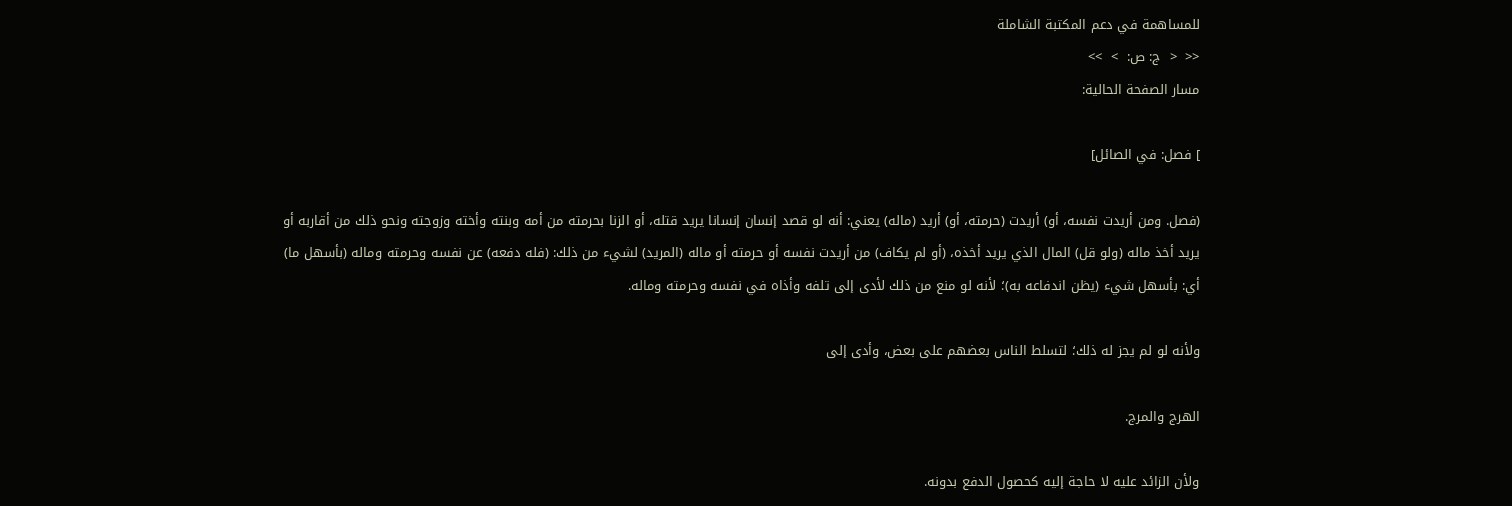للمساهمة في دعم المكتبة الشاملة
<<  <  ج: ص:  >  >>
مسار الصفحة الحالية:

] فصل: في الصائل]

(فصل. ومن أريدت نفسه، أو) أريدت (حرمته، أو) أريد (ماله) يعني: أنه لو قصد إنسان إنسانا يريد قتله، أو الزنا بحرمته من أمه وبنته وأخته وزوجته ونحو ذلك من أقاربه أو يريد أخذ ماله (ولو قل) المال الذي يريد أخذه، (أو لم يكاف) من أريدت نفسه أو حرمته أو ماله (المريد) لشيء من ذلك: (فله دفعه) عن نفسه وحرمته وماله (بأسهل ما) أي: بأسهل شيء (يظن اندفاعه به)؛ لأنه لو منع من ذلك لأدى إلى تلفه وأذاه في نفسه وحرمته وماله.

ولأنه لو لم يجز له ذلك؛ لتسلط الناس بعضهم على بعض، وأدى إلى

الهرج والمرج.

ولأن الزائد عليه لا حاجة إليه كحصول الدفع بدونه.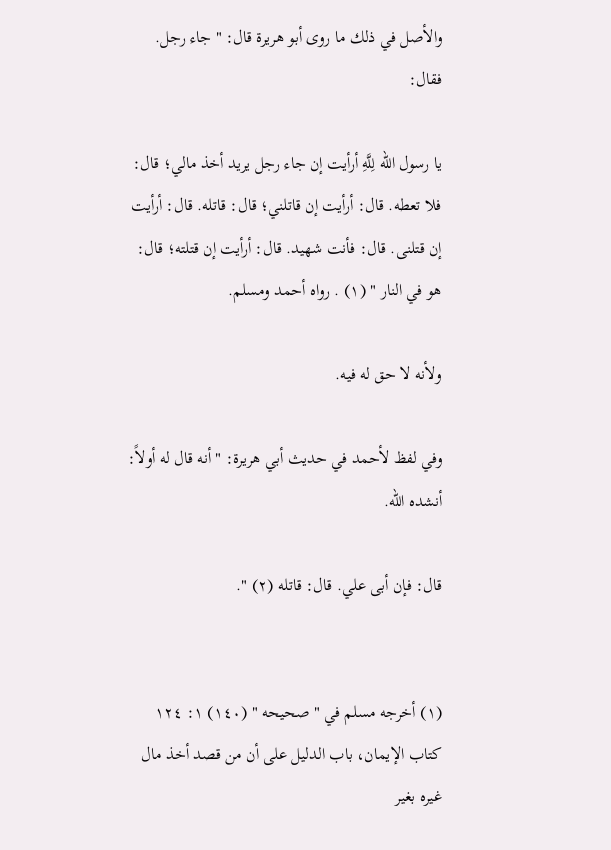والأصل في ذلك ما روى أبو هريرة قال: " جاء رجل. فقال:

يا رسول الله لِلَّهِ أرأيت إن جاء رجل يريد أخذ مالي؛ قال: فلا تعطه. قال: أرأيت إن قاتلني؛ قال: قاتله. قال: أرأيت إن قتلنى. قال: فأنت شهيد. قال: أرأيت إن قتلته؛ قال: هو في النار " (١) . رواه أحمد ومسلم.

ولأنه لا حق له فيه.

وفي لفظ لأحمد في حديث أبي هريرة: " أنه قال له أولاً: أنشده الله.

قال: فإن أبى علي. قال: قاتله (٢) ".


(١) أخرجه مسلم في " صحيحه " (١٤٠) ١: ١٢٤ كتاب الإيمان، باب الدليل على أن من قصد أخذ مال غيره بغير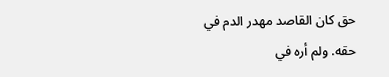حق كان القاصد مهدر الدم في حقه. ولم أره في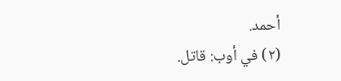أحمد.
(٢) في أوب: قاتل.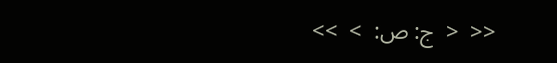<<  <  ج: ص:  >  >>